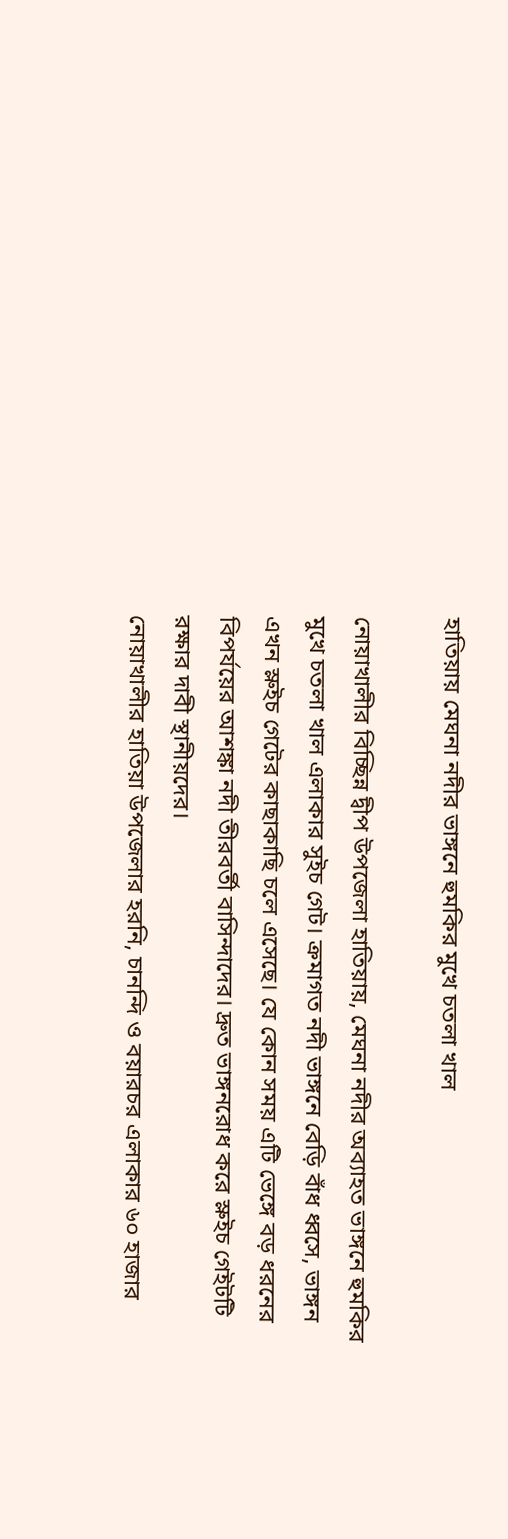হাতিয়ায় মেঘনা নদীর ভাঙ্গনে হুমকির মুখে চতলা খাল

নোয়াখালীর বিচ্ছিন্ন দ্বীপ উপজেলা হাতিয়ায়, মেঘনা নদীর অব্যাহত ভাঙ্গনে হুমকির মুখে চতলা খাল এলাকার সুইচ গেট। ক্রমাগত নদী ভাঙ্গনে বেড়ি বাঁধ ধ্বসে, ভাঙ্গন এখন স্লুইচ গেটের কাছাকাছি চলে এসেছে। যে কোন সময় এটি ভেঙ্গে বড় ধরনের বিপর্যয়ের আশঙ্কা নদী তীরবর্তী বাসিন্দাদের। দ্রুত ভাঙ্গনরোধ করে স্লুইচ গেইটটি রক্ষার দাবী স্থানীয়দের।
নোয়াখালীর হাতিয়া উপজেলার হরনি, চানন্দি ও বয়ারচর এলাকার ৬০ হাজার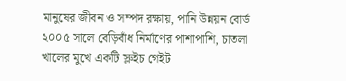মানুষের জীবন ও সম্পদ রক্ষায়, পানি উন্নয়ন বোর্ড ২০০৫ সালে বেড়িবাঁধ নির্মাণের পাশাপাশি, চাতলা খালের মুখে একটি স্লুইচ গেইট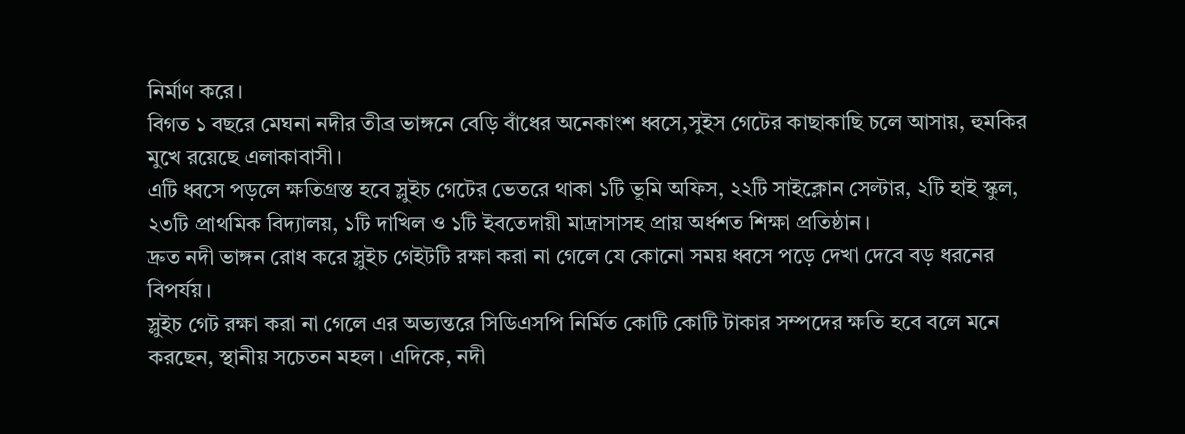নির্মাণ করে।
বিগত ১ বছরে মেঘনা নদীর তীব্র ভাঙ্গনে বেড়ি বাঁধের অনেকাংশ ধ্বসে,সুইস গেটের কাছাকাছি চলে আসায়, হুমকির মুখে রয়েছে এলাকাবাসী।
এটি ধ্বসে পড়লে ক্ষতিগ্রস্ত হবে স্লুইচ গেটের ভেতরে থাকা ১টি ভূমি অফিস, ২২টি সাইক্লোন সেল্টার, ২টি হাই স্কুল, ২৩টি প্রাথমিক বিদ্যালয়, ১টি দাখিল ও ১টি ইবতেদায়ী মাদ্রাসাসহ প্রায় অর্ধশত শিক্ষা প্রতিষ্ঠান।
দ্রুত নদী ভাঙ্গন রোধ করে স্লুইচ গেইটটি রক্ষা করা না গেলে যে কোনো সময় ধ্বসে পড়ে দেখা দেবে বড় ধরনের বিপর্যয়।
স্লুইচ গেট রক্ষা করা না গেলে এর অভ্যন্তরে সিডিএসপি নির্মিত কোটি কোটি টাকার সম্পদের ক্ষতি হবে বলে মনে করছেন, স্থানীয় সচেতন মহল। এদিকে, নদী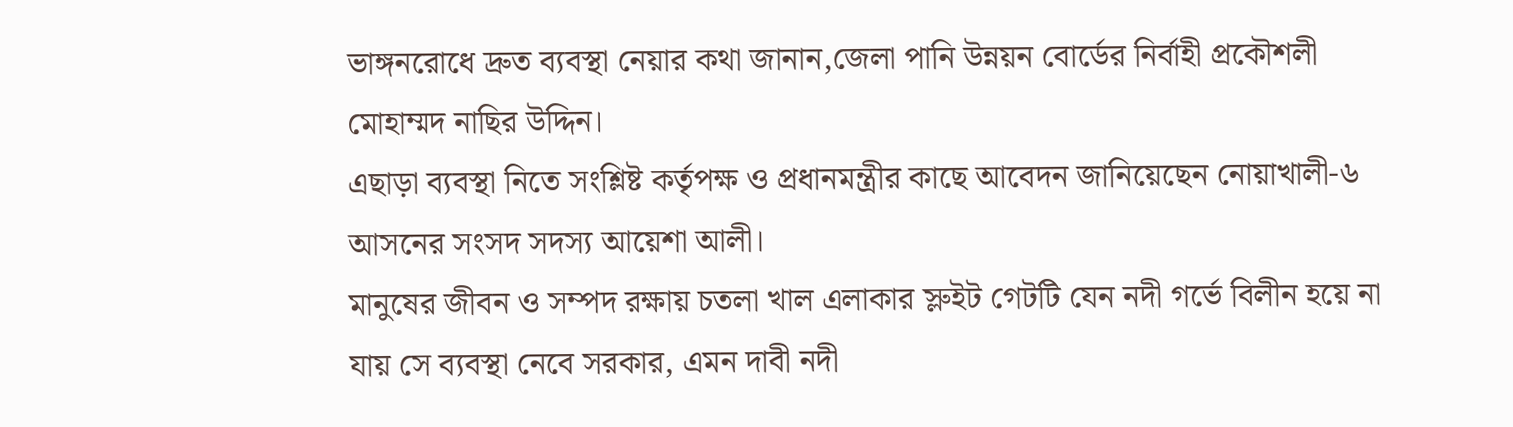ভাঙ্গনরোধে দ্রুত ব্যবস্থা নেয়ার কথা জানান,জেলা পানি উন্নয়ন বোর্ডের নির্বাহী প্রকৌশলী মোহাম্মদ নাছির উদ্দিন।
এছাড়া ব্যবস্থা নিতে সংশ্লিষ্ট কর্তৃপক্ষ ও প্রধানমন্ত্রীর কাছে আবেদন জানিয়েছেন নোয়াখালী-৬ আসনের সংসদ সদস্য আয়েশা আলী।
মানুষের জীবন ও সম্পদ রক্ষায় চতলা খাল এলাকার স্লুইট গেটটি যেন নদী গর্ভে বিলীন হয়ে না যায় সে ব্যবস্থা নেবে সরকার, এমন দাবী নদী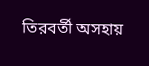তিরবর্তী অসহায়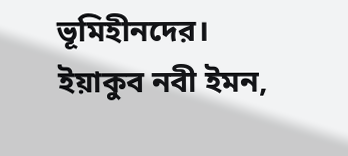ভূমিহীনদের।
ইয়াকুব নবী ইমন,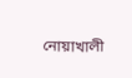নোয়াখালী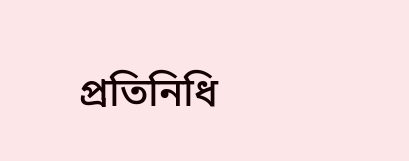প্রতিনিধি